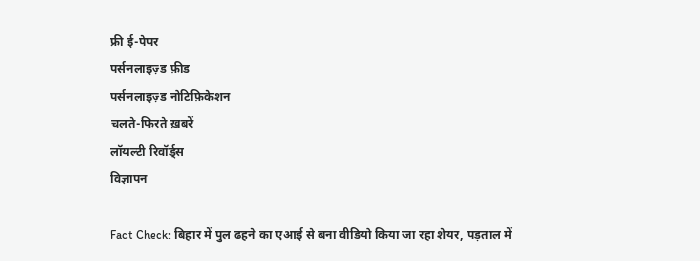फ्री ई-पेपर
पर्सनलाइज़्ड फ़ीड
पर्सनलाइज़्ड नोटिफ़िकेशन
चलते-फिरते ख़बरें
लॉयल्टी रिवॉर्ड्स
विज्ञापन

Fact Check: बिहार में पुल ढहने का एआई से बना वीडियो किया जा रहा शेयर, पड़ताल में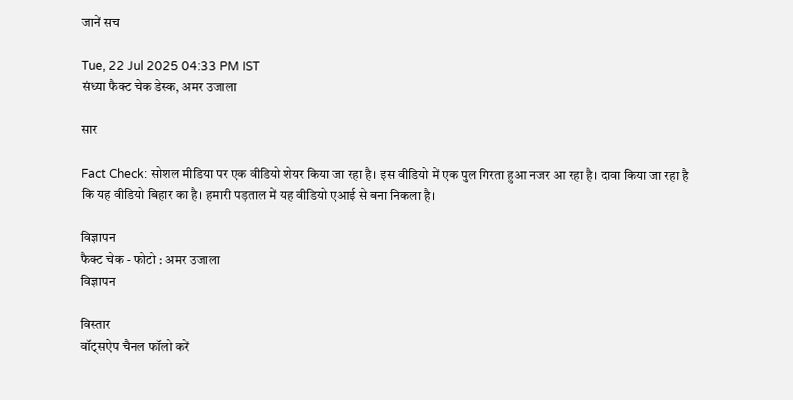जानें सच

Tue, 22 Jul 2025 04:33 PM IST
संध्या फैक्ट चेक डेस्क, अमर उजाला

सार

Fact Check: सोशल मीडिया पर एक वीडियो शेयर किया जा रहा है। इस वीडियो में एक पुल गिरता हुआ नजर आ रहा है। दावा किया जा रहा है कि यह वीडियो बिहार का है। हमारी पड़ताल में यह वीडियो एआई से बना निकला है।

विज्ञापन
फैक्ट चेक - फोटो : अमर उजाला
विज्ञापन

विस्तार
वॉट्सऐप चैनल फॉलो करें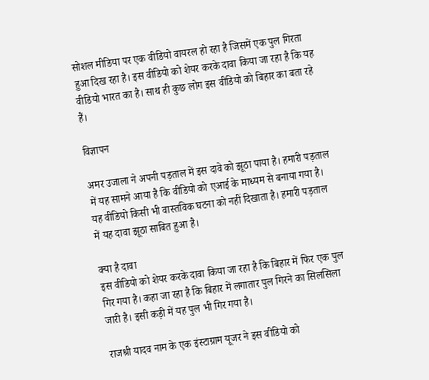सोशल मीडिया पर एक वीडियो वायरल हो रहा है जिसमें एक पुल गिरता हुआ दिख रहा है। इस वीडियो को शेयर करके दावा किया जा रहा है कि यह वीडियो भारत का है। साथ ही कुछ लोग इस वीडियो को बिहार का बता रहे हैं।

विज्ञापन

अमर उजाला ने अपनी पड़ताल में इस दावे को झूठा पाया है। हमारी पड़ताल में यह सामने आया है कि वीडियो को एआई के माध्यम से बनाया गया है। यह वीडियो किसी भी वास्तविक घटना को नहीं दिखाता है। हमारी पड़ताल में यह दावा झूठा साबित हुआ है।

क्या है दावा
इस वीडियो को शेयर करके दावा किया जा रहा है कि बिहार में फिर एक पुल गिर गया है। कहा जा रहा है कि बिहार में लगातार पुल गिरने का सिलसिला जारी है। इसी कड़ी में यह पुल भी गिर गया है।

राजश्री यादव नाम के एक इंस्टाग्राम यूजर ने इस वीडियो को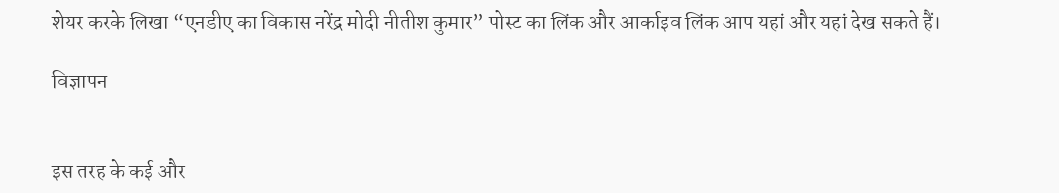शेयर करके लिखा “एनडीए का विकास नरेंद्र मोदी नीतीश कुमार” पोस्ट का लिंक और आर्काइव लिंक आप यहां और यहां देख सकते हैं।

विज्ञापन


इस तरह के कई और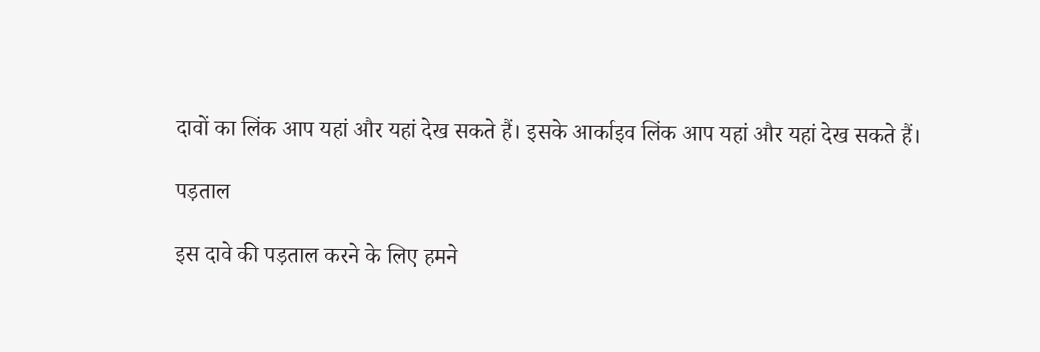दावों का लिंक आप यहां और यहां देख सकते हैं। इसके आर्काइव लिंक आप यहां और यहां देख सकते हैं।

पड़ताल

इस दावे की पड़ताल करने के लिए हमने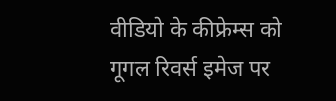वीडियो के कीफ्रेम्स को गूगल रिवर्स इमेज पर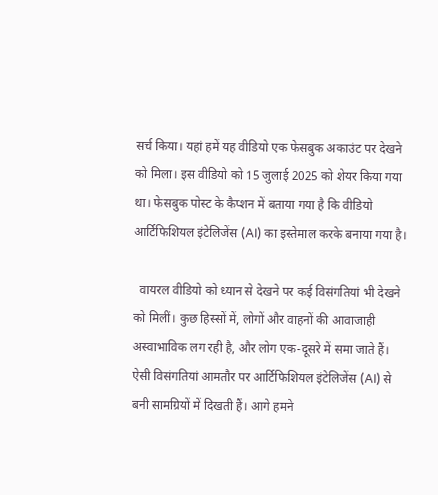सर्च किया। यहां हमें यह वीडियो एक फेसबुक अकाउंट पर देखने को मिला। इस वीडियो को 15 जुलाई 2025 को शेयर किया गया था। फेसबुक पोस्ट के कैप्शन में बताया गया है कि वीडियो आर्टिफिशियल इंटेलिजेंस (AI) का इस्तेमाल करके बनाया गया है।

  वायरल वीडियो को ध्यान से देखने पर कई विसंगतियां भी देखने को मिलीं। कुछ हिस्सों में, लोगों और वाहनों की आवाजाही अस्वाभाविक लग रही है, और लोग एक-दूसरे में समा जाते हैं। ऐसी विसंगतियां आमतौर पर आर्टिफिशियल इंटेलिजेंस (AI) से बनी सामग्रियों में दिखती हैं। आगे हमने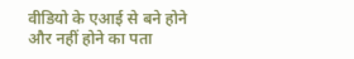वीडियो के एआई से बने होने और नहीं होने का पता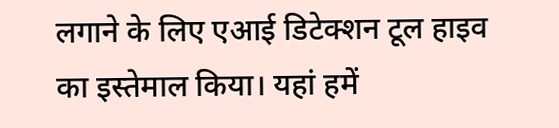लगाने के लिए एआई डिटेक्शन टूल हाइव का इस्तेमाल किया। यहां हमें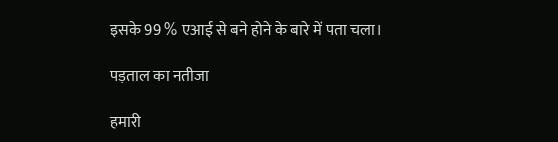इसके 99 % एआई से बने होने के बारे में पता चला।

पड़ताल का नतीजा

हमारी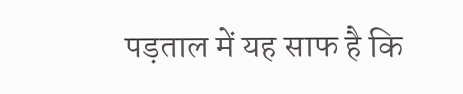पड़ताल में यह साफ है कि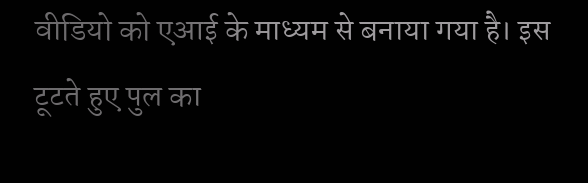वीडियो को एआई के माध्यम से बनाया गया है। इस टूटते हुए पुल का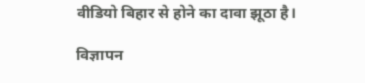वीडियो बिहार से होने का दावा झूठा है।

विज्ञापन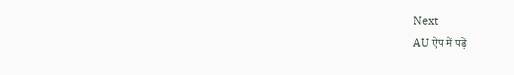Next
AU ऐप में पढ़ें